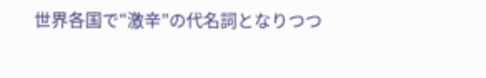世界各国で“激辛”の代名詞となりつつ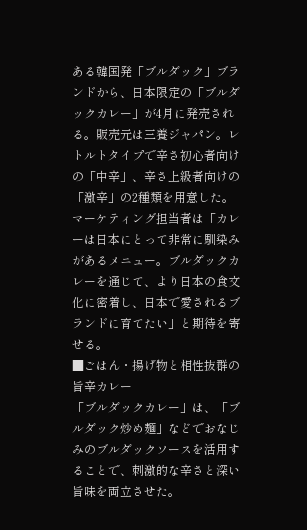ある韓国発「ブルダック」ブランドから、日本限定の「ブルダックカレー」が4月に発売される。販売元は三養ジャパン。レトルトタイプで辛さ初心者向けの「中辛」、辛さ上級者向けの「激辛」の2種類を用意した。
マーケティング担当者は「カレーは日本にとって非常に馴染みがあるメニュー。ブルダックカレーを通じて、より日本の食文化に密着し、日本で愛されるブランドに育てたい」と期待を寄せる。
■ごはん・揚げ物と相性抜群の旨辛カレー
「ブルダックカレー」は、「ブルダック炒め麺」などでおなじみのブルダックソースを活用することで、刺激的な辛さと深い旨味を両立させた。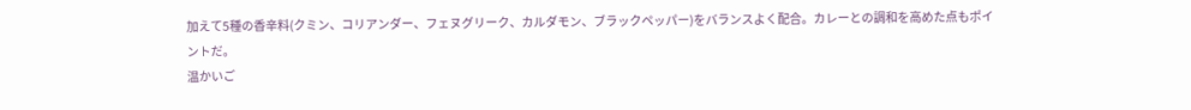加えて5種の香辛料(クミン、コリアンダー、フェヌグリーク、カルダモン、ブラックペッパー)をバランスよく配合。カレーとの調和を高めた点もポイントだ。
温かいご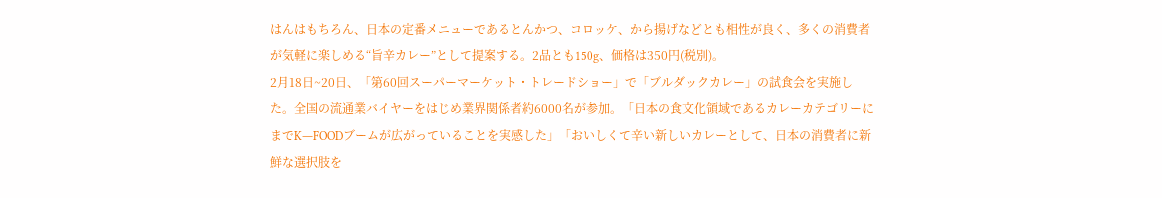はんはもちろん、日本の定番メニューであるとんかつ、コロッケ、から揚げなどとも相性が良く、多くの消費者が気軽に楽しめる“旨辛カレー”として提案する。2品とも150g、価格は350円(税別)。
2月18日~20日、「第60回スーパーマーケット・トレードショー」で「ブルダックカレー」の試食会を実施した。全国の流通業バイヤーをはじめ業界関係者約6000名が参加。「日本の食文化領域であるカレーカテゴリーにまでK―FOODブームが広がっていることを実感した」「おいしくて辛い新しいカレーとして、日本の消費者に新鮮な選択肢を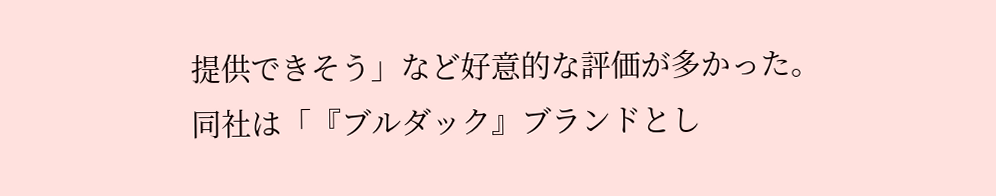提供できそう」など好意的な評価が多かった。
同社は「『ブルダック』ブランドとし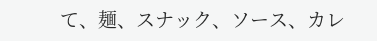て、麺、スナック、ソース、カレ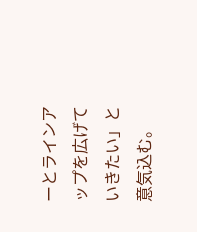ーとラインアップを広げていきたい」と意気込む。